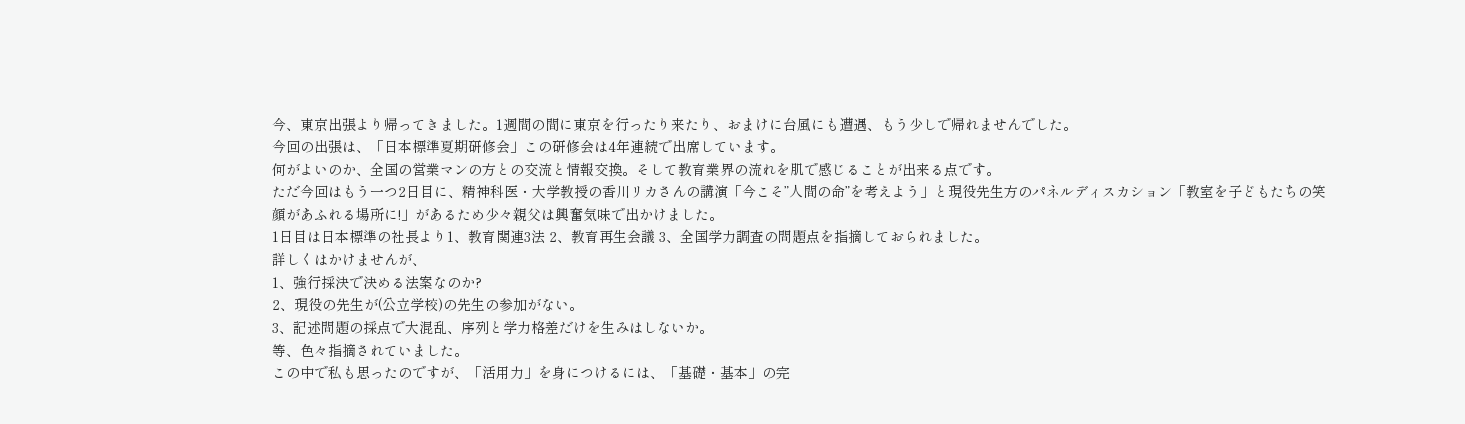今、東京出張より帰ってきました。1週間の間に東京を行ったり来たり、おまけに台風にも遭遇、もう少しで帰れませんでした。
今回の出張は、「日本標準夏期研修会」この研修会は4年連続で出席しています。
何がよいのか、全国の営業マンの方との交流と情報交換。そして教育業界の流れを肌で感じることが出来る点です。
ただ今回はもう一つ2日目に、精神科医・大学教授の香川リカさんの講演「今こそ”人間の命”を考えよう」と現役先生方のパネルディスカション「教室を子どもたちの笑顔があふれる場所に!」があるため少々親父は興奮気味で出かけました。
1日目は日本標準の社長より1、教育関連3法 2、教育再生会議 3、全国学力調査の問題点を指摘しておられました。
詳しくはかけませんが、
1、強行採決で決める法案なのか?
2、現役の先生が(公立学校)の先生の参加がない。
3、記述問題の採点で大混乱、序列と学力格差だけを生みはしないか。
等、色々指摘されていました。
この中で私も思ったのですが、「活用力」を身につけるには、「基礎・基本」の完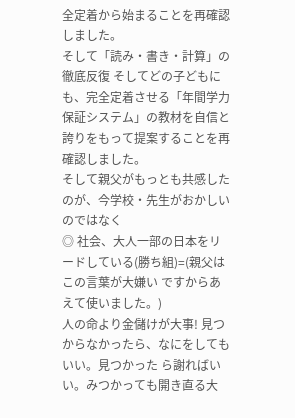全定着から始まることを再確認しました。
そして「読み・書き・計算」の徹底反復 そしてどの子どもにも、完全定着させる「年間学力保証システム」の教材を自信と誇りをもって提案することを再確認しました。
そして親父がもっとも共感したのが、今学校・先生がおかしいのではなく
◎ 社会、大人一部の日本をリードしている(勝ち組)=(親父はこの言葉が大嫌い ですからあえて使いました。)
人の命より金儲けが大事! 見つからなかったら、なにをしてもいい。見つかった ら謝ればいい。みつかっても開き直る大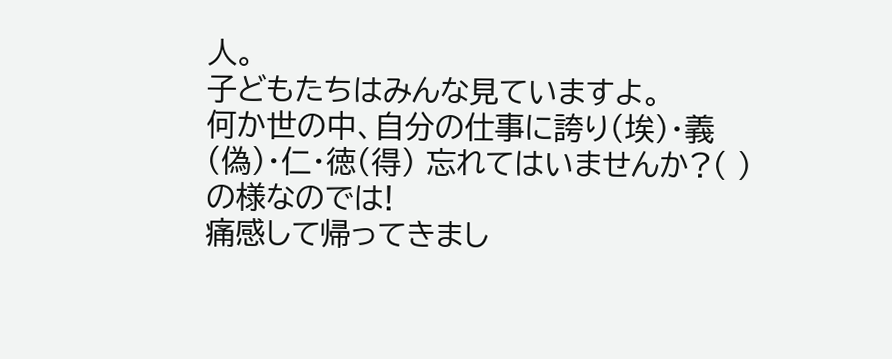人。
子どもたちはみんな見ていますよ。
何か世の中、自分の仕事に誇り(埃)・義(偽)・仁・徳(得) 忘れてはいませんか?( )の様なのでは!
痛感して帰ってきまし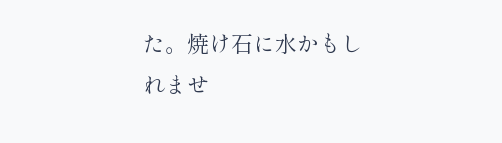た。焼け石に水かもしれませ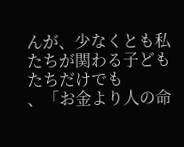んが、少なくとも私たちが関わる子どもたちだけでも
、「お金より人の命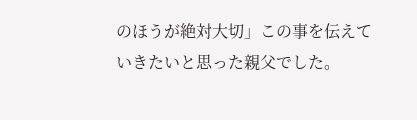のほうが絶対大切」この事を伝えていきたいと思った親父でした。